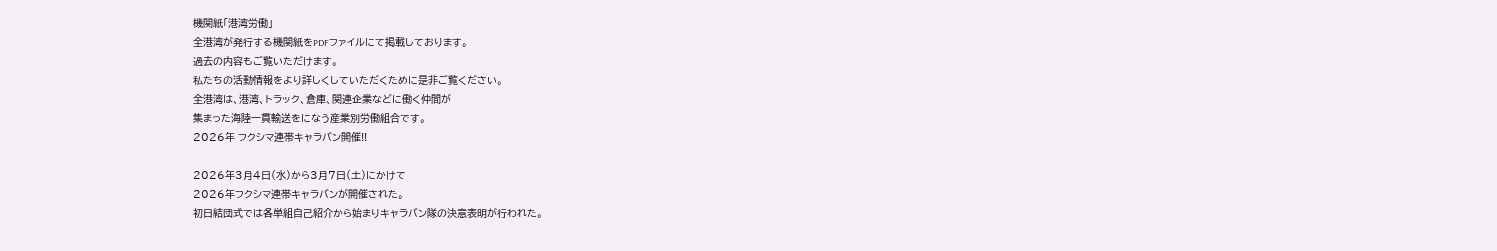機関紙「港湾労働」
全港湾が発行する機関紙をPDFファイルにて掲載しております。
過去の内容もご覧いただけます。
私たちの活動情報をより詳しくしていただくために是非ご覧ください。
全港湾は、港湾、トラック、倉庫、関連企業などに働く仲間が
集まった海陸一貫輸送をになう産業別労働組合です。
2026年 フクシマ連帯キャラバン開催!!

2026年3月4日(水)から3月7日(土)にかけて
2026年フクシマ連帯キャラバンが開催された。
初日結団式では各単組自己紹介から始まりキャラバン隊の決意表明が行われた。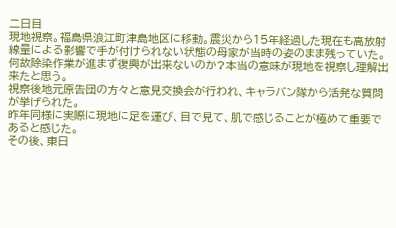二日目
現地視察。福島県浪江町津島地区に移動。震災から15年経過した現在も高放射線量による影響で手が付けられない状態の母家が当時の姿のまま残っていた。
何故除染作業が進まず復興が出来ないのか?本当の意味が現地を視察し理解出来たと思う。
視察後地元原告団の方々と意見交換会が行われ、キャラバン隊から活発な質問が挙げられた。
昨年同様に実際に現地に足を運び、目で見て、肌で感じることが極めて重要であると感じた。
その後、東日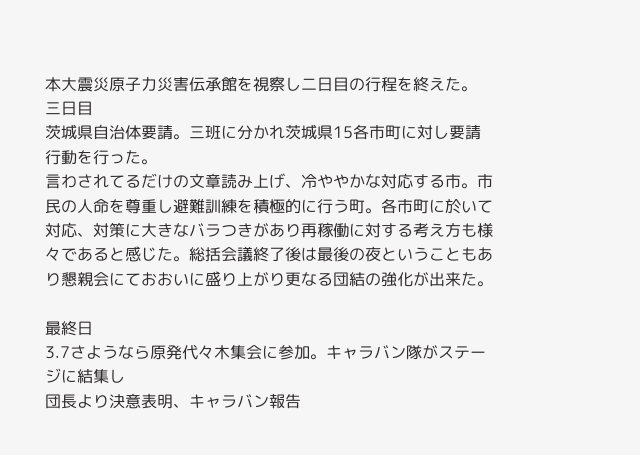本大震災原子力災害伝承館を視察し二日目の行程を終えた。
三日目
茨城県自治体要請。三班に分かれ茨城県15各市町に対し要請行動を行った。
言わされてるだけの文章読み上げ、冷ややかな対応する市。市民の人命を尊重し避難訓練を積極的に行う町。各市町に於いて対応、対策に大きなバラつきがあり再稼働に対する考え方も様々であると感じた。総括会議終了後は最後の夜ということもあり懇親会にておおいに盛り上がり更なる団結の強化が出来た。

最終日
3.7さようなら原発代々木集会に参加。キャラバン隊がステージに結集し
団長より決意表明、キャラバン報告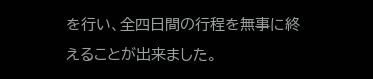を行い、全四日間の行程を無事に終えることが出来ました。